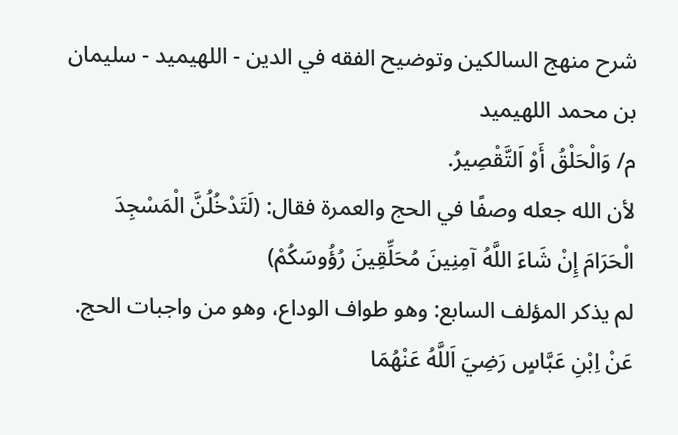شرح منهج السالكين وتوضيح الفقه في الدين - اللهيميد - سليمان بن محمد اللهيميد
م/ وَالْحَلْقُ أَوْ اَلتَّقْصِيرُ.
لأن الله جعله وصفًا في الحج والعمرة فقال: (لَتَدْخُلُنَّ الْمَسْجِدَ الْحَرَامَ إِنْ شَاءَ اللَّهُ آمِنِينَ مُحَلِّقِينَ رُؤُوسَكُمْ)
لم يذكر المؤلف السابع: وهو طواف الوداع، وهو من واجبات الحج.
عَنْ اِبْنِ عَبَّاسٍ رَضِيَ اَللَّهُ عَنْهُمَا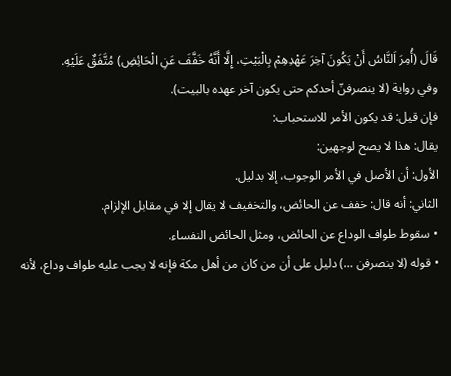قَالَ (أُمِرَ اَلنَّاسُ أَنْ يَكُونَ آخِرَ عَهْدِهِمْ بِالْبَيْتِ، إِلَّا أَنَّهُ خَفَّفَ عَنِ الْحَائِضِ) مُتَّفَقٌ عَلَيْهِ.
وفي رواية (لا ينصرفنّ أحدكم حتى يكون آخر عهده بالبيت).
فإن قيل: قد يكون الأمر للاستحباب:
يقال: هذا لا يصح لوجهين:
الأول: أن الأصل في الأمر الوجوب، إلا بدليل.
الثاني: أنه قال: خفف عن الحائض، والتخفيف لا يقال إلا في مقابل الإلزام.
• سقوط طواف الوداع عن الحائض، ومثل الحائض النفساء.
• قوله (لا ينصرفن …) دليل على أن من كان من أهل مكة فإنه لا يجب عليه طواف وداع، لأنه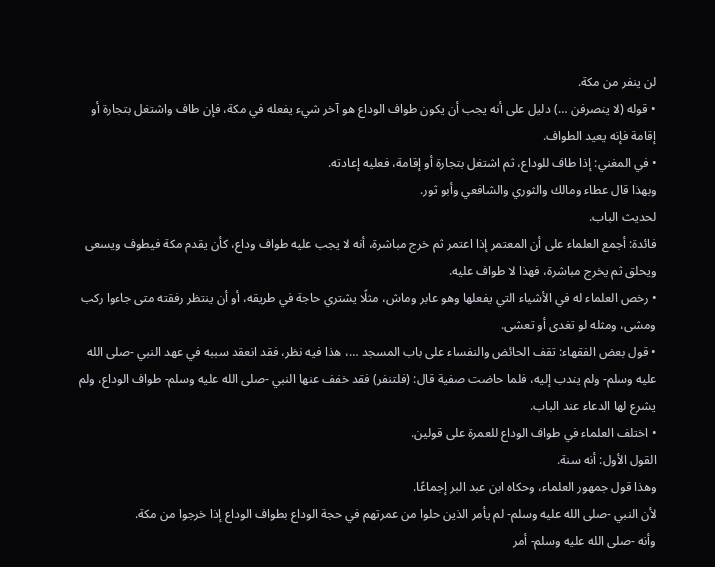لن ينفر من مكة.
• قوله (لا ينصرفن …) دليل على أنه يجب أن يكون طواف الوداع هو آخر شيء يفعله في مكة، فإن طاف واشتغل بتجارة أو إقامة فإنه يعيد الطواف.
• في المغني: إذا طاف للوداع، ثم اشتغل بتجارة أو إقامة، فعليه إعادته.
وبهذا قال عطاء ومالك والثوري والشافعي وأبو ثور.
لحديث الباب.
فائدة: أجمع العلماء على أن المعتمر إذا اعتمر ثم خرج مباشرة، أنه لا يجب عليه طواف وداع، كأن يقدم مكة فيطوف ويسعى ويحلق ثم يخرج مباشرة، فهذا لا طواف عليه.
• رخص العلماء له في الأشياء التي يفعلها وهو عابر وماش، مثلًا يشتري حاجة في طريقه، أو أن ينتظر رفقته متى جاءوا ركب ومشى، ومثله لو تغدى أو تعشى.
• قول بعض الفقهاء: تقف الحائض والنفساء على باب المسجد …، هذا فيه نظر، فقد انعقد سببه في عهد النبي -صلى الله عليه وسلم- ولم يندب إليه، فلما حاضت صفية قال: (فلتنفر) فقد خفف عنها النبي -صلى الله عليه وسلم- طواف الوداع، ولم يشرع لها الدعاء عند الباب.
• اختلف العلماء في طواف الوداع للعمرة على قولين.
القول الأول: أنه سنة.
وهذا قول جمهور العلماء، وحكاه ابن عبد البر إجماعًا.
لأن النبي -صلى الله عليه وسلم- لم يأمر الذين حلوا من عمرتهم في حجة الوداع بطواف الوداع إذا خرجوا من مكة.
وأنه -صلى الله عليه وسلم- أمر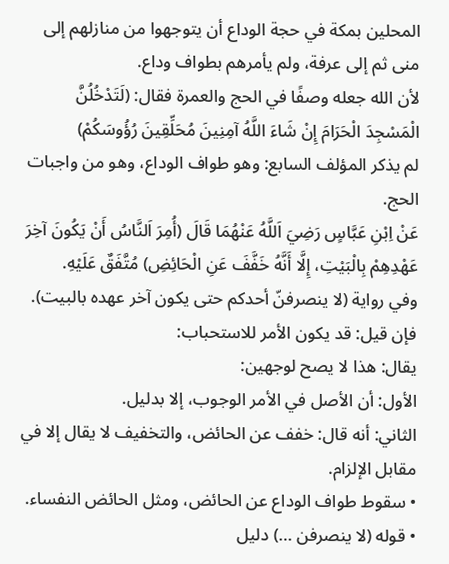المحلين بمكة في حجة الوداع أن يتوجهوا من منازلهم إلى منى ثم إلى عرفة، ولم يأمرهم بطواف وداع.
لأن الله جعله وصفًا في الحج والعمرة فقال: (لَتَدْخُلُنَّ الْمَسْجِدَ الْحَرَامَ إِنْ شَاءَ اللَّهُ آمِنِينَ مُحَلِّقِينَ رُؤُوسَكُمْ)
لم يذكر المؤلف السابع: وهو طواف الوداع، وهو من واجبات الحج.
عَنْ اِبْنِ عَبَّاسٍ رَضِيَ اَللَّهُ عَنْهُمَا قَالَ (أُمِرَ اَلنَّاسُ أَنْ يَكُونَ آخِرَ عَهْدِهِمْ بِالْبَيْتِ، إِلَّا أَنَّهُ خَفَّفَ عَنِ الْحَائِضِ) مُتَّفَقٌ عَلَيْهِ.
وفي رواية (لا ينصرفنّ أحدكم حتى يكون آخر عهده بالبيت).
فإن قيل: قد يكون الأمر للاستحباب:
يقال: هذا لا يصح لوجهين:
الأول: أن الأصل في الأمر الوجوب، إلا بدليل.
الثاني: أنه قال: خفف عن الحائض، والتخفيف لا يقال إلا في مقابل الإلزام.
• سقوط طواف الوداع عن الحائض، ومثل الحائض النفساء.
• قوله (لا ينصرفن …) دليل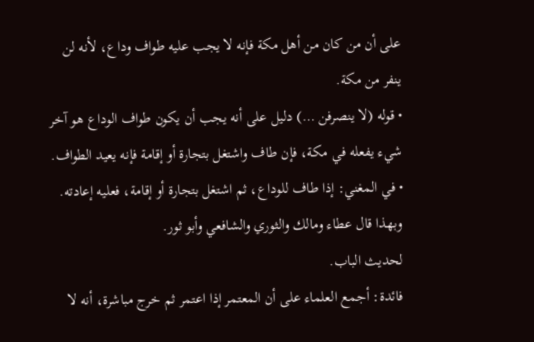على أن من كان من أهل مكة فإنه لا يجب عليه طواف وداع، لأنه لن ينفر من مكة.
• قوله (لا ينصرفن …) دليل على أنه يجب أن يكون طواف الوداع هو آخر شيء يفعله في مكة، فإن طاف واشتغل بتجارة أو إقامة فإنه يعيد الطواف.
• في المغني: إذا طاف للوداع، ثم اشتغل بتجارة أو إقامة، فعليه إعادته.
وبهذا قال عطاء ومالك والثوري والشافعي وأبو ثور.
لحديث الباب.
فائدة: أجمع العلماء على أن المعتمر إذا اعتمر ثم خرج مباشرة، أنه لا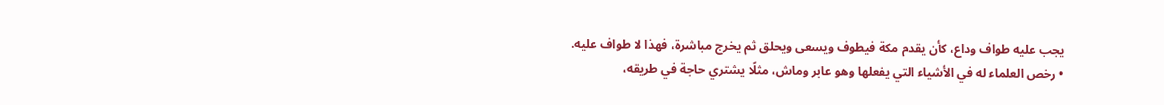يجب عليه طواف وداع، كأن يقدم مكة فيطوف ويسعى ويحلق ثم يخرج مباشرة، فهذا لا طواف عليه.
• رخص العلماء له في الأشياء التي يفعلها وهو عابر وماش، مثلًا يشتري حاجة في طريقه،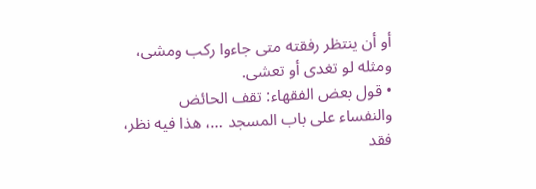أو أن ينتظر رفقته متى جاءوا ركب ومشى، ومثله لو تغدى أو تعشى.
• قول بعض الفقهاء: تقف الحائض والنفساء على باب المسجد …، هذا فيه نظر، فقد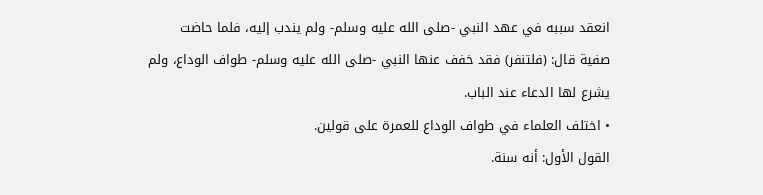انعقد سببه في عهد النبي -صلى الله عليه وسلم- ولم يندب إليه، فلما حاضت صفية قال: (فلتنفر) فقد خفف عنها النبي -صلى الله عليه وسلم- طواف الوداع، ولم يشرع لها الدعاء عند الباب.
• اختلف العلماء في طواف الوداع للعمرة على قولين.
القول الأول: أنه سنة.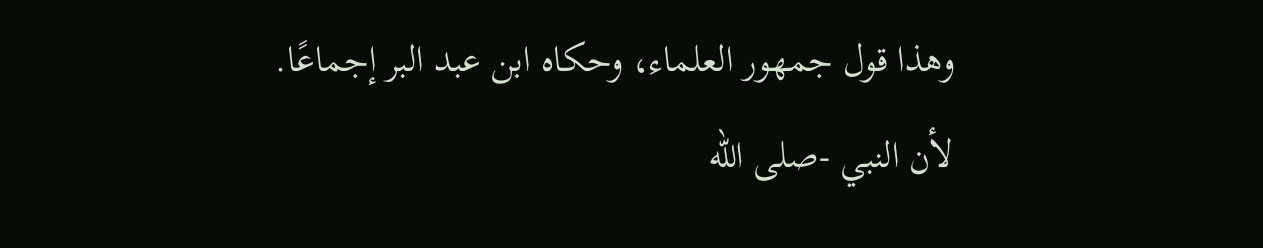وهذا قول جمهور العلماء، وحكاه ابن عبد البر إجماعًا.
لأن النبي -صلى الله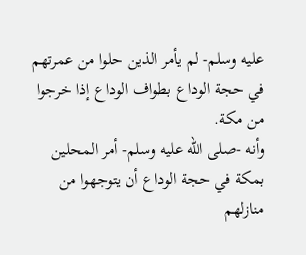عليه وسلم- لم يأمر الذين حلوا من عمرتهم في حجة الوداع بطواف الوداع إذا خرجوا من مكة.
وأنه -صلى الله عليه وسلم- أمر المحلين بمكة في حجة الوداع أن يتوجهوا من منازلهم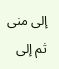إلى منى ثم إلى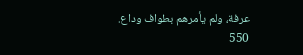عرفة، ولم يأمرهم بطواف وداع.
550